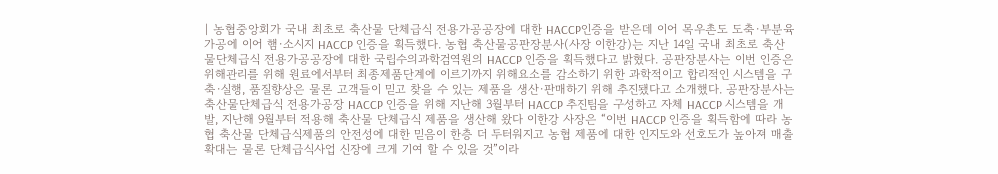| 농협중앙회가 국내 최초로 축산물 단체급식 전용가공공장에 대한 HACCP인증을 받은데 이어 목우촌도 도축·부분육가공에 이어 햄·소시지 HACCP 인증을 획득했다. 농협 축산물공판장분사(사장 이한강)는 지난 14일 국내 최초로 축산물단체급식 전용가공공장에 대한 국립수의과학검역원의 HACCP 인증을 획득했다고 밝혔다. 공판장분사는 이번 인증은 위해관리를 위해 원료에서부터 최종제품단계에 이르기까지 위해요소를 감소하기 위한 과학적이고 합리적인 시스템을 구축·실행, 품질향상은 물론 고객들이 믿고 찾을 수 있는 제품을 생산·판매하기 위해 추진됐다고 소개했다. 공판장분사는 축산물단체급식 전용가공장 HACCP 인증을 위해 지난해 3월부터 HACCP 추진팀을 구성하고 자체 HACCP 시스템을 개발, 지난해 9월부터 적용해 축산물 단체급식 제품을 생산해 왔다 이한강 사장은 “이번 HACCP 인증을 획득함에 따라 농협 축산물 단체급식제품의 안전성에 대한 믿음이 한층 더 두터워지고 농협 제품에 대한 인지도와 선호도가 높아져 매출확대는 물론 단체급식사업 신장에 크게 기여 할 수 있을 것”이라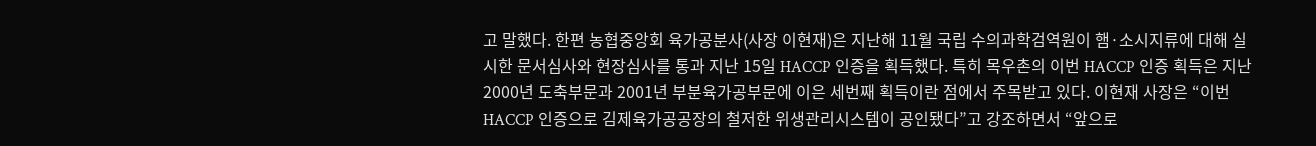고 말했다. 한편 농협중앙회 육가공분사(사장 이현재)은 지난해 11월 국립 수의과학검역원이 햄·소시지류에 대해 실시한 문서심사와 현장심사를 통과 지난 15일 HACCP 인증을 획득했다. 특히 목우촌의 이번 HACCP 인증 획득은 지난 2000년 도축부문과 2001년 부분육가공부문에 이은 세번째 획득이란 점에서 주목받고 있다. 이현재 사장은 “이번 HACCP 인증으로 김제육가공공장의 철저한 위생관리시스템이 공인됐다”고 강조하면서 “앞으로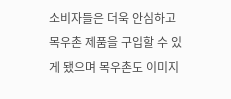소비자들은 더욱 안심하고 목우촌 제품을 구입할 수 있게 됐으며 목우촌도 이미지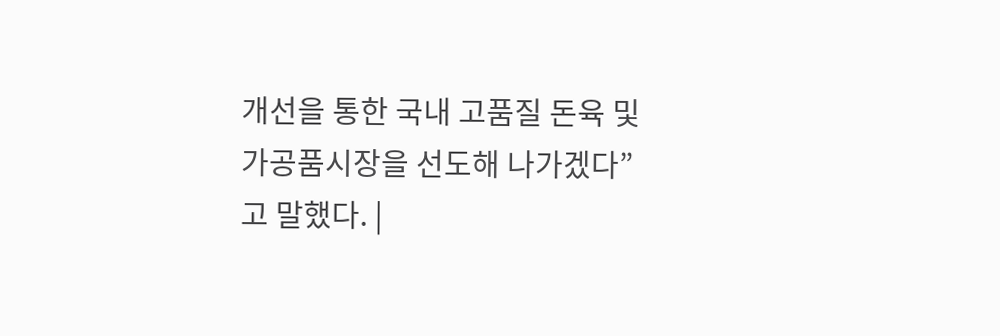개선을 통한 국내 고품질 돈육 및 가공품시장을 선도해 나가겠다”고 말했다. |